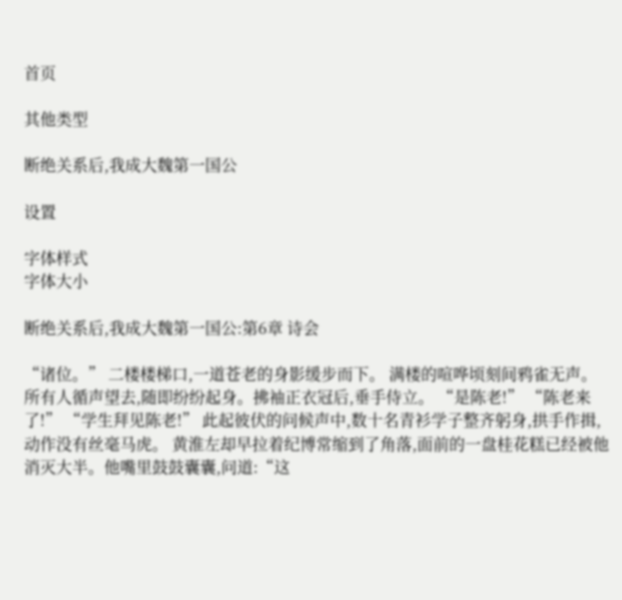首页

其他类型

断绝关系后,我成大魏第一国公

设置

字体样式
字体大小

断绝关系后,我成大魏第一国公:第6章 诗会

“诸位。” 二楼楼梯口,一道苍老的身影缓步而下。 满楼的喧哗顷刻间鸦雀无声。 所有人循声望去,随即纷纷起身。拂袖正衣冠后,垂手侍立。 “是陈老!” “陈老来了!” “学生拜见陈老!” 此起彼伏的问候声中,数十名青衫学子整齐躬身,拱手作揖,动作没有丝毫马虎。 黄淮左却早拉着纪博常缩到了角落,面前的一盘桂花糕已经被他消灭大半。他嘴里鼓鼓囊囊,问道:“这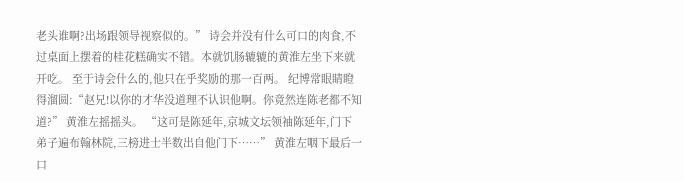老头谁啊?出场跟领导视察似的。” 诗会并没有什么可口的肉食,不过桌面上摆着的桂花糕确实不错。本就饥肠辘辘的黄淮左坐下来就开吃。 至于诗会什么的,他只在乎奖励的那一百两。 纪博常眼睛瞪得溜圆:“赵兄!以你的才华没道理不认识他啊。你竟然连陈老都不知道?” 黄淮左摇摇头。 “这可是陈延年,京城文坛领袖陈延年,门下弟子遍布翰林院,三榜进士半数出自他门下……” 黄淮左咽下最后一口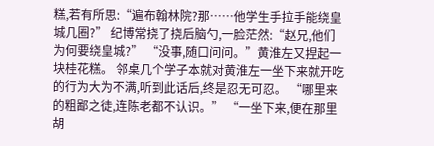糕,若有所思:“遍布翰林院?那……他学生手拉手能绕皇城几圈?” 纪博常挠了挠后脑勺,一脸茫然:“赵兄,他们为何要绕皇城?” “没事,随口问问。”黄淮左又捏起一块桂花糕。 邻桌几个学子本就对黄淮左一坐下来就开吃的行为大为不满,听到此话后,终是忍无可忍。 “哪里来的粗鄙之徒,连陈老都不认识。” “一坐下来,便在那里胡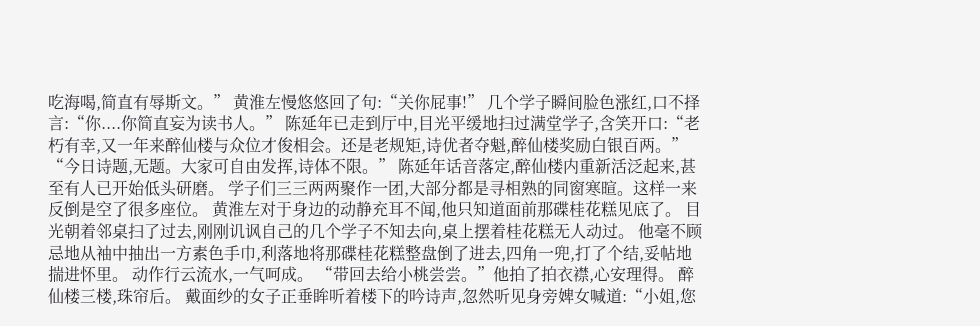吃海喝,简直有辱斯文。” 黄淮左慢悠悠回了句:“关你屁事!” 几个学子瞬间脸色涨红,口不择言:“你....你简直妄为读书人。” 陈延年已走到厅中,目光平缓地扫过满堂学子,含笑开口:“老朽有幸,又一年来醉仙楼与众位才俊相会。还是老规矩,诗优者夺魁,醉仙楼奖励白银百两。” “今日诗题,无题。大家可自由发挥,诗体不限。” 陈延年话音落定,醉仙楼内重新活泛起来,甚至有人已开始低头研磨。 学子们三三两两聚作一团,大部分都是寻相熟的同窗寒暄。这样一来反倒是空了很多座位。 黄淮左对于身边的动静充耳不闻,他只知道面前那碟桂花糕见底了。 目光朝着邻桌扫了过去,刚刚讥讽自己的几个学子不知去向,桌上摆着桂花糕无人动过。 他毫不顾忌地从袖中抽出一方素色手巾,利落地将那碟桂花糕整盘倒了进去,四角一兜,打了个结,妥帖地揣进怀里。 动作行云流水,一气呵成。 “带回去给小桃尝尝。”他拍了拍衣襟,心安理得。 醉仙楼三楼,珠帘后。 戴面纱的女子正垂眸听着楼下的吟诗声,忽然听见身旁婢女喊道:“小姐,您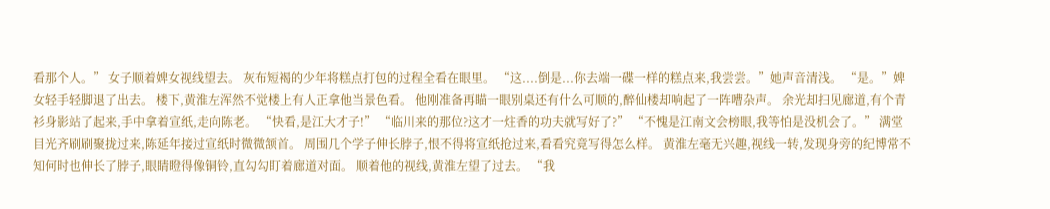看那个人。” 女子顺着婢女视线望去。 灰布短褐的少年将糕点打包的过程全看在眼里。 “这....倒是...你去端一碟一样的糕点来,我尝尝。”她声音清浅。 “是。”婢女轻手轻脚退了出去。 楼下,黄淮左浑然不觉楼上有人正拿他当景色看。 他刚准备再瞄一眼别桌还有什么可顺的,醉仙楼却响起了一阵嘈杂声。 余光却扫见廊道,有个青衫身影站了起来,手中拿着宣纸,走向陈老。 “快看,是江大才子!” “临川来的那位?这才一炷香的功夫就写好了?” “不愧是江南文会榜眼,我等怕是没机会了。” 满堂目光齐刷刷聚拢过来,陈延年接过宣纸时微微颔首。 周围几个学子伸长脖子,恨不得将宣纸抢过来,看看究竟写得怎么样。 黄淮左毫无兴趣,视线一转,发现身旁的纪博常不知何时也伸长了脖子,眼睛瞪得像铜铃,直勾勾盯着廊道对面。 顺着他的视线,黄淮左望了过去。 “我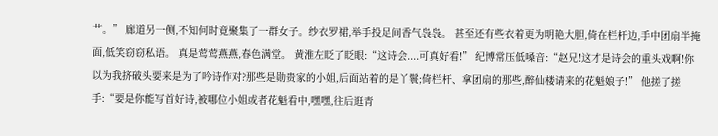艹。” 廊道另一侧,不知何时竟聚集了一群女子。纱衣罗裙,举手投足间香气袅袅。 甚至还有些衣着更为明艳大胆,倚在栏杆边,手中团扇半掩面,低笑窃窃私语。 真是莺莺燕燕,春色满堂。 黄淮左眨了眨眼:“这诗会....可真好看!” 纪博常压低嗓音:“赵兄!这才是诗会的重头戏啊!你以为我挤破头要来是为了吟诗作对?那些是勋贵家的小姐,后面站着的是丫鬟;倚栏杆、拿团扇的那些,醉仙楼请来的花魁娘子!” 他搓了搓手:“要是你能写首好诗,被哪位小姐或者花魁看中,嘿嘿,往后逛青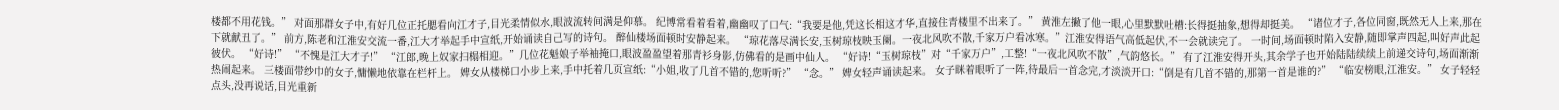楼都不用花钱。” 对面那群女子中,有好几位正托腮看向江才子,目光柔情似水,眼波流转间满是仰慕。 纪博常看着看着,幽幽叹了口气:“我要是他,凭这长相这才华,直接住青楼里不出来了。” 黄淮左撇了他一眼,心里默默吐槽:长得挺抽象,想得却挺美。 “诸位才子,各位同窗,既然无人上来,那在下就献丑了。” 前方,陈老和江淮安交流一番,江大才举起手中宣纸,开始诵读自己写的诗句。 醉仙楼场面顿时安静起来。 “琼花落尽满长安,玉树琼枝映玉阑。一夜北风吹不散,千家万户看冰寒。”江淮安得语气高低起伏,不一会就读完了。 一时间,场面顿时陷入安静,随即掌声四起,叫好声此起彼伏。 “好诗!” “不愧是江大才子!” “江郎,晚上奴家扫榻相迎。”几位花魁娘子举袖掩口,眼波盈盈望着那青衫身影,仿佛看的是画中仙人。 “好诗!“玉树琼枝”对“千家万户”,工整!“一夜北风吹不散”,气韵悠长。” 有了江淮安得开头,其余学子也开始陆陆续续上前递交诗句,场面渐渐热闹起来。 三楼面带纱巾的女子,慵懒地依靠在栏杆上。 婢女从楼梯口小步上来,手中托着几页宣纸:“小姐,收了几首不错的,您听听?” “念。” 婢女轻声诵读起来。 女子眯着眼听了一阵,待最后一首念完,才淡淡开口:“倒是有几首不错的,那第一首是谁的?” “临安榜眼,江淮安。” 女子轻轻点头,没再说话,目光重新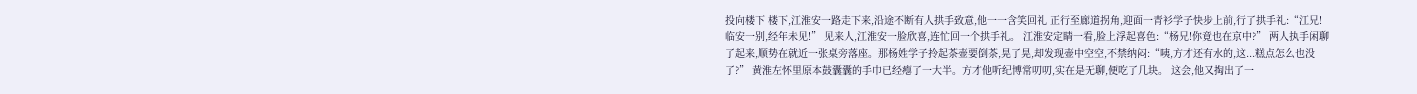投向楼下 楼下,江淮安一路走下来,沿途不断有人拱手致意,他一一含笑回礼 正行至廊道拐角,迎面一青衫学子快步上前,行了拱手礼:“江兄!临安一别,经年未见!” 见来人,江淮安一脸欣喜,连忙回一个拱手礼。 江淮安定睛一看,脸上浮起喜色:“杨兄!你竟也在京中?” 两人执手闲聊了起来,顺势在就近一张桌旁落座。那杨姓学子拎起茶壶要倒茶,晃了晃,却发现壶中空空,不禁纳闷:“咦,方才还有水的,这...糕点怎么也没了?” 黄淮左怀里原本鼓囊囊的手巾已经瘪了一大半。方才他听纪博常叨叨,实在是无聊,便吃了几块。 这会,他又掏出了一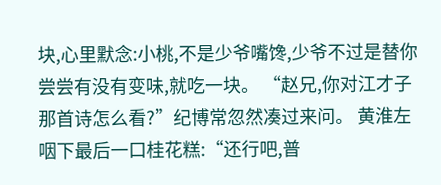块,心里默念:小桃,不是少爷嘴馋,少爷不过是替你尝尝有没有变味,就吃一块。 “赵兄,你对江才子那首诗怎么看?”纪博常忽然凑过来问。 黄淮左咽下最后一口桂花糕:“还行吧,普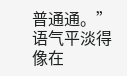普通通。” 语气平淡得像在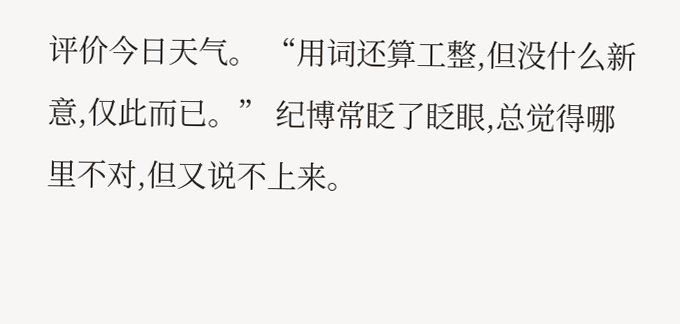评价今日天气。 “用词还算工整,但没什么新意,仅此而已。” 纪博常眨了眨眼,总觉得哪里不对,但又说不上来。